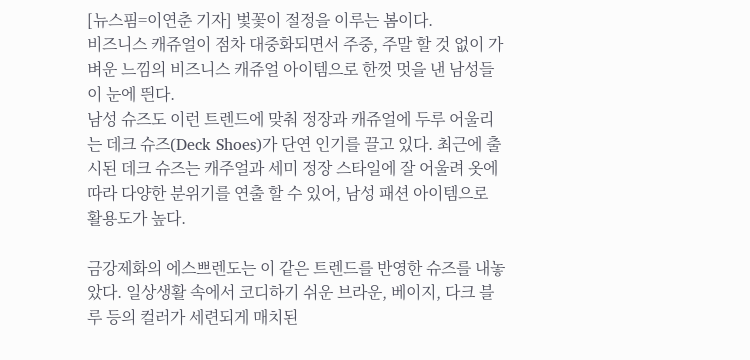[뉴스핌=이연춘 기자] 벛꽃이 절정을 이루는 봄이다.
비즈니스 캐쥬얼이 점차 대중화되면서 주중, 주말 할 것 없이 가벼운 느낌의 비즈니스 캐쥬얼 아이템으로 한껏 멋을 낸 남성들이 눈에 띈다.
남성 슈즈도 이런 트렌드에 맞춰 정장과 캐쥬얼에 두루 어울리는 데크 슈즈(Deck Shoes)가 단연 인기를 끌고 있다. 최근에 출시된 데크 슈즈는 캐주얼과 세미 정장 스타일에 잘 어울려 옷에 따라 다양한 분위기를 연출 할 수 있어, 남성 패션 아이템으로 활용도가 높다.

금강제화의 에스쁘렌도는 이 같은 트렌드를 반영한 슈즈를 내놓았다. 일상생활 속에서 코디하기 쉬운 브라운, 베이지, 다크 블루 등의 컬러가 세련되게 매치된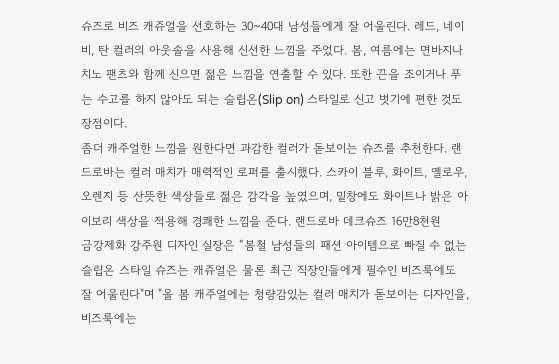슈즈로 비즈 캐쥬얼을 선호하는 30~40대 남성들에게 잘 어울린다. 레드, 네이비, 탄 컬러의 아웃솔을 사용해 신선한 느낌을 주었다. 봄, 여름에는 면바지나 치노 팬츠와 함께 신으면 젊은 느낌을 연출할 수 있다. 또한 끈을 조이거나 푸는 수고를 하지 않아도 되는 슬립온(Slip on) 스타일로 신고 벗기에 편한 것도 장점이다.
좀더 캐주얼한 느낌을 원한다면 과감한 컬러가 돋보이는 슈즈를 추천한다. 랜드로바는 컬러 매치가 매력적인 로퍼를 출시했다. 스카이 블루, 화이트, 옐로우, 오렌지 등 산뜻한 색상들로 젊은 감각을 높였으며, 밑창에도 화이트나 밝은 아이보리 색상을 적용해 경쾌한 느낌을 준다. 랜드로바 데크슈즈 16만8천원
금강제화 강주원 디자인 실장은 “봄철 남성들의 패션 아이템으로 빠질 수 없는 슬립온 스타일 슈즈는 캐쥬얼은 물론 최근 직장인들에게 필수인 비즈룩에도 잘 어울린다"며 "올 봄 캐주얼에는 청량감있는 컬러 매치가 돋보이는 디자인을, 비즈룩에는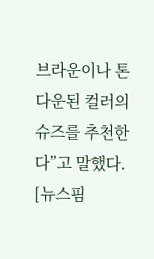브라운이나 톤 다운된 컬러의 슈즈를 추천한다”고 말했다.
[뉴스핌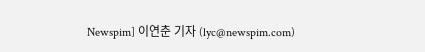Newspim] 이연춘 기자 (lyc@newspim.com)